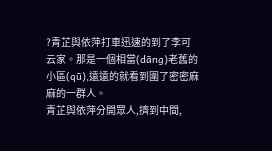?青芷與依萍打車迅速的到了李可云家。那是一個相當(dāng)老舊的小區(qū),遠遠的就看到圍了密密麻麻的一群人。
青芷與依萍分開眾人,擠到中間,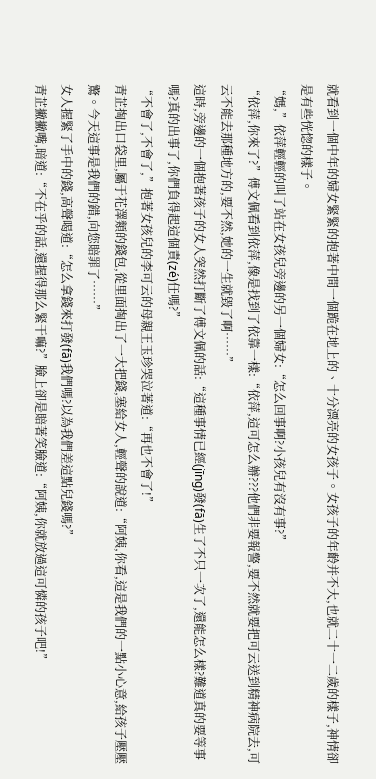就看到一個中年的婦女緊緊的抱著中間一個跪在地上的、十分漂亮的女孩子。女孩子的年齡并不大,也就二十一二歲的樣子,神情卻是有些恍惚的樣子。
“媽,”依萍輕輕的叫了站在女孩兒旁邊的另一個婦女:“怎么回事啊?小孩兒有沒有事?”
“依萍,你來了?”傅文佩看到依萍,像是找到了依靠一樣:“依萍,這可怎么辦???他們非要報警,要不然就要把可云送到精神病院去,可云不能去那種地方的,要不然,她的一生就毀了啊……”
這時,旁邊的一個抱著孩子的女人突然打斷了傅文佩的話:“這種事情已經(jīng)發(fā)生了不只一次了,還能怎么樣?難道真的要等事嗎?真的出事了,你們負得起這個責(zé)任嗎?”
“不會了,不會了,”抱著女孩兒的李可云的母親王玉珍哭泣著道:“再也不會了!”
青芷掏出口袋里,屬于花澤類的錢包,從里面掏出了一大把錢,塞給女人,輕聲的說道:“阿姨,你看,這是我們的一點小心意,給孩子壓壓驚。今天這事是我們的錯,向您賠罪了……”
女人握緊了手中的錢,高聲喝道:“怎么拿錢來打發(fā)我們嗎?以為我們差這點兒錢嗎?”
青芷撇撇嘴,暗道:“不在乎的話,還握得那么緊干嘛?”臉上卻是賠著笑臉道:“阿姨,你就放過這可憐的孩子吧!”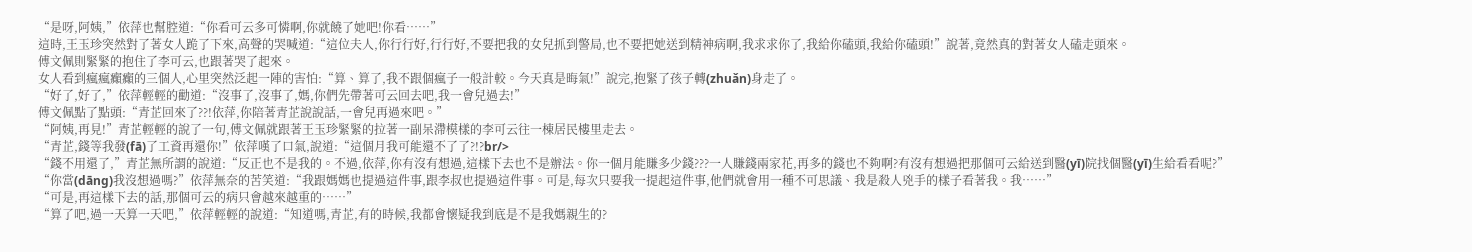“是呀,阿姨,”依萍也幫腔道:“你看可云多可憐啊,你就饒了她吧!你看……”
這時,王玉珍突然對了著女人跪了下來,高聲的哭喊道:“這位夫人,你行行好,行行好,不要把我的女兒抓到警局,也不要把她送到精神病啊,我求求你了,我給你磕頭,我給你磕頭!”說著,竟然真的對著女人磕走頭來。
傅文佩則緊緊的抱住了李可云,也跟著哭了起來。
女人看到瘋瘋癲癲的三個人,心里突然泛起一陣的害怕:“算、算了,我不跟個瘋子一般計較。今天真是晦氣!”說完,抱緊了孩子轉(zhuǎn)身走了。
“好了,好了,”依萍輕輕的勸道:“沒事了,沒事了,媽,你們先帶著可云回去吧,我一會兒過去!”
傅文佩點了點頭:“青芷回來了??!依萍,你陪著青芷說說話,一會兒再過來吧。”
“阿姨,再見!”青芷輕輕的說了一句,傅文佩就跟著王玉珍緊緊的拉著一副呆滯模樣的李可云往一棟居民樓里走去。
“青芷,錢等我發(fā)了工資再還你!”依萍嘆了口氣,說道:“這個月我可能還不了了?!?br/>
“錢不用還了,”青芷無所謂的說道:“反正也不是我的。不過,依萍,你有沒有想過,這樣下去也不是辦法。你一個月能賺多少錢???一人賺錢兩家花,再多的錢也不夠啊?有沒有想過把那個可云給送到醫(yī)院找個醫(yī)生給看看呢?”
“你當(dāng)我沒想過嗎?”依萍無奈的苦笑道:“我跟媽媽也提過這件事,跟李叔也提過這件事。可是,每次只要我一提起這件事,他們就會用一種不可思議、我是殺人兇手的樣子看著我。我……”
“可是,再這樣下去的話,那個可云的病只會越來越重的……”
“算了吧,過一天算一天吧,”依萍輕輕的說道:“知道嗎,青芷,有的時候,我都會懷疑我到底是不是我媽親生的?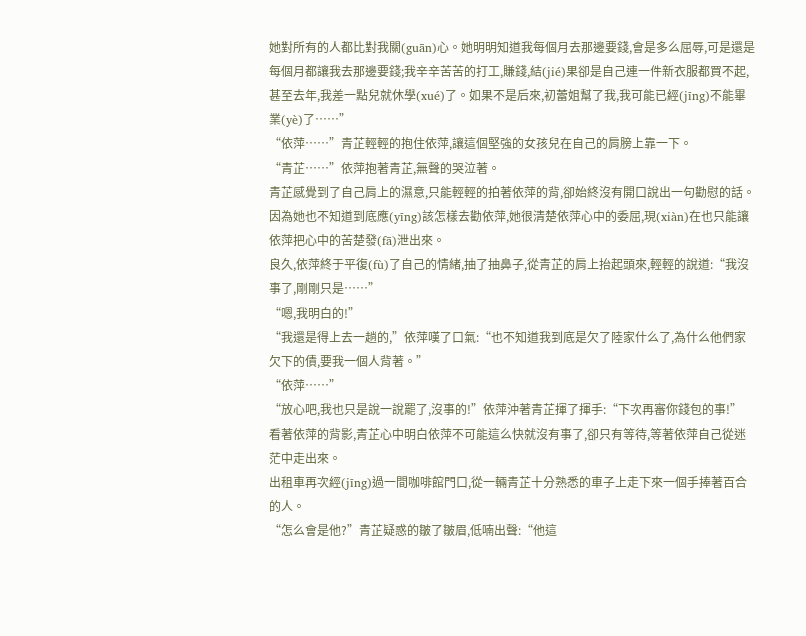她對所有的人都比對我關(guān)心。她明明知道我每個月去那邊要錢,會是多么屈辱,可是還是每個月都讓我去那邊要錢;我辛辛苦苦的打工,賺錢,結(jié)果卻是自己連一件新衣服都買不起,甚至去年,我差一點兒就休學(xué)了。如果不是后來,初蕾姐幫了我,我可能已經(jīng)不能畢業(yè)了……”
“依萍……”青芷輕輕的抱住依萍,讓這個堅強的女孩兒在自己的肩膀上靠一下。
“青芷……”依萍抱著青芷,無聲的哭泣著。
青芷感覺到了自己肩上的濕意,只能輕輕的拍著依萍的背,卻始終沒有開口說出一句勸慰的話。因為她也不知道到底應(yīng)該怎樣去勸依萍,她很清楚依萍心中的委屈,現(xiàn)在也只能讓依萍把心中的苦楚發(fā)泄出來。
良久,依萍終于平復(fù)了自己的情緒,抽了抽鼻子,從青芷的肩上抬起頭來,輕輕的說道:“我沒事了,剛剛只是……”
“嗯,我明白的!”
“我還是得上去一趟的,”依萍嘆了口氣:“也不知道我到底是欠了陸家什么了,為什么他們家欠下的債,要我一個人背著。”
“依萍……”
“放心吧,我也只是說一說罷了,沒事的!”依萍沖著青芷揮了揮手:“下次再審你錢包的事!”
看著依萍的背影,青芷心中明白依萍不可能這么快就沒有事了,卻只有等待,等著依萍自己從迷茫中走出來。
出租車再次經(jīng)過一間咖啡館門口,從一輛青芷十分熟悉的車子上走下來一個手捧著百合的人。
“怎么會是他?”青芷疑惑的皺了皺眉,低喃出聲:“他這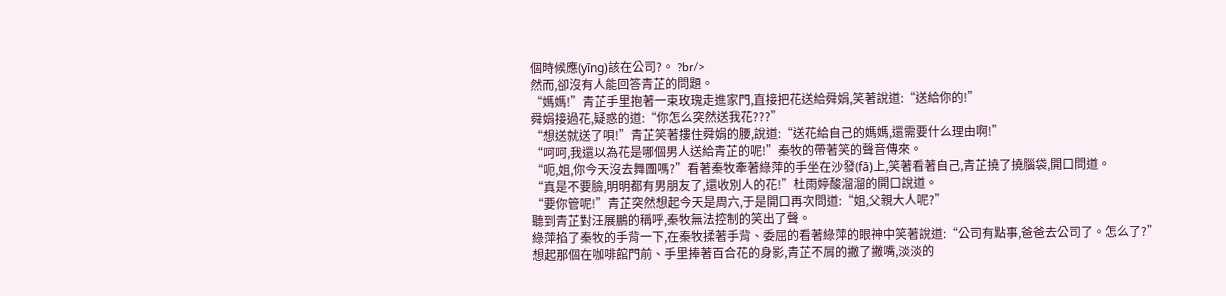個時候應(yīng)該在公司?。 ?br/>
然而,卻沒有人能回答青芷的問題。
“媽媽!”青芷手里抱著一束玫瑰走進家門,直接把花送給舜娟,笑著說道:“送給你的!”
舜娟接過花,疑惑的道:“你怎么突然送我花???”
“想送就送了唄!”青芷笑著摟住舜娟的腰,說道:“送花給自己的媽媽,還需要什么理由啊!”
“呵呵,我還以為花是哪個男人送給青芷的呢!”秦牧的帶著笑的聲音傳來。
“呃,姐,你今天沒去舞團嗎?”看著秦牧牽著綠萍的手坐在沙發(fā)上,笑著看著自己,青芷撓了撓腦袋,開口問道。
“真是不要臉,明明都有男朋友了,還收別人的花!”杜雨婷酸溜溜的開口說道。
“要你管呢!”青芷突然想起今天是周六,于是開口再次問道:“姐,父親大人呢?”
聽到青芷對汪展鵬的稱呼,秦牧無法控制的笑出了聲。
綠萍掐了秦牧的手背一下,在秦牧揉著手背、委屈的看著綠萍的眼神中笑著說道:“公司有點事,爸爸去公司了。怎么了?”
想起那個在咖啡館門前、手里捧著百合花的身影,青芷不屑的撇了撇嘴,淡淡的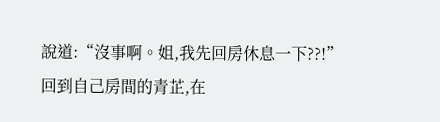說道:“沒事啊。姐,我先回房休息一下??!”
回到自己房間的青芷,在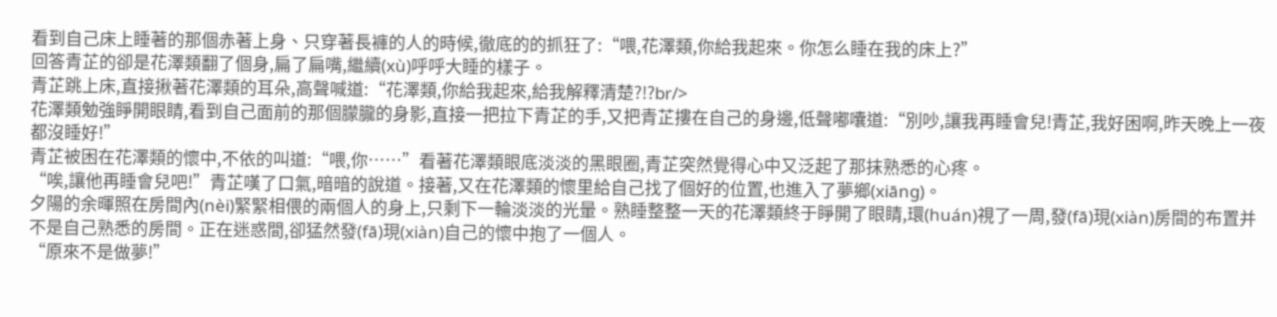看到自己床上睡著的那個赤著上身、只穿著長褲的人的時候,徹底的的抓狂了:“喂,花澤類,你給我起來。你怎么睡在我的床上?”
回答青芷的卻是花澤類翻了個身,扁了扁嘴,繼續(xù)呼呼大睡的樣子。
青芷跳上床,直接揪著花澤類的耳朵,高聲喊道:“花澤類,你給我起來,給我解釋清楚?!?br/>
花澤類勉強睜開眼睛,看到自己面前的那個朦朧的身影,直接一把拉下青芷的手,又把青芷摟在自己的身邊,低聲嘟囔道:“別吵,讓我再睡會兒!青芷,我好困啊,昨天晚上一夜都沒睡好!”
青芷被困在花澤類的懷中,不依的叫道:“喂,你……”看著花澤類眼底淡淡的黑眼圈,青芷突然覺得心中又泛起了那抹熟悉的心疼。
“唉,讓他再睡會兒吧!”青芷嘆了口氣,暗暗的說道。接著,又在花澤類的懷里給自己找了個好的位置,也進入了夢鄉(xiāng)。
夕陽的余暉照在房間內(nèi)緊緊相偎的兩個人的身上,只剩下一輪淡淡的光暈。熟睡整整一天的花澤類終于睜開了眼睛,環(huán)視了一周,發(fā)現(xiàn)房間的布置并不是自己熟悉的房間。正在迷惑間,卻猛然發(fā)現(xiàn)自己的懷中抱了一個人。
“原來不是做夢!”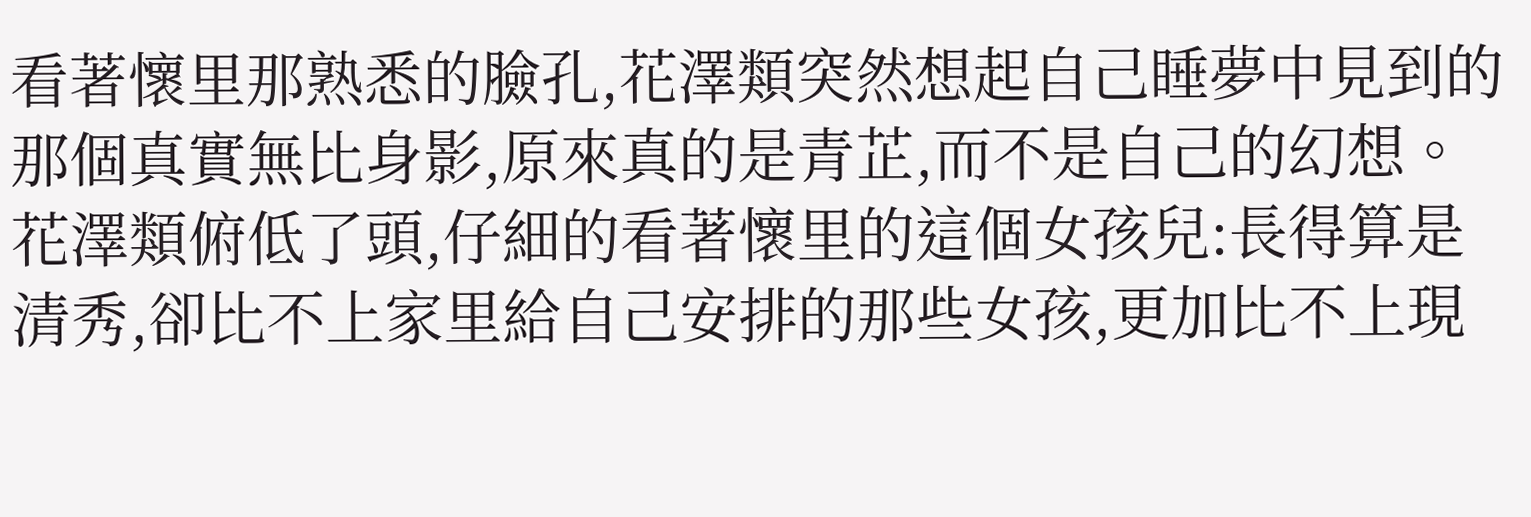看著懷里那熟悉的臉孔,花澤類突然想起自己睡夢中見到的那個真實無比身影,原來真的是青芷,而不是自己的幻想。
花澤類俯低了頭,仔細的看著懷里的這個女孩兒:長得算是清秀,卻比不上家里給自己安排的那些女孩,更加比不上現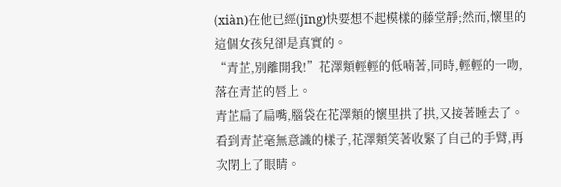(xiàn)在他已經(jīng)快要想不起模樣的藤堂靜;然而,懷里的這個女孩兒卻是真實的。
“青芷,別離開我!”花澤類輕輕的低喃著,同時,輕輕的一吻,落在青芷的唇上。
青芷扁了扁嘴,腦袋在花澤類的懷里拱了拱,又接著睡去了。
看到青芷毫無意識的樣子,花澤類笑著收緊了自己的手臂,再次閉上了眼睛。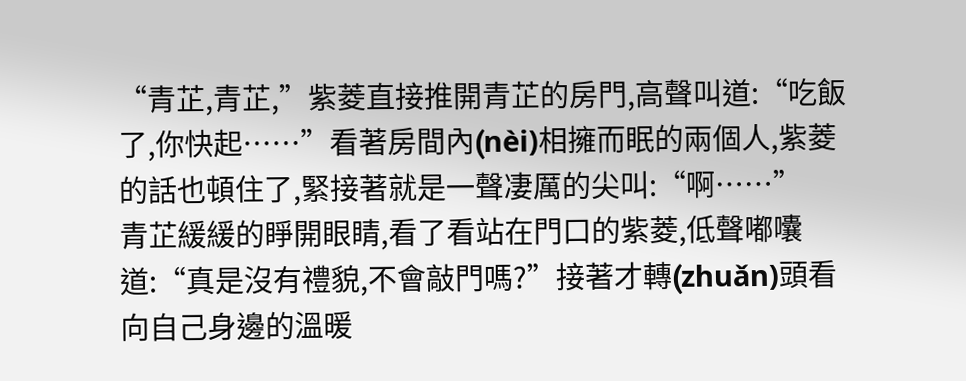“青芷,青芷,”紫菱直接推開青芷的房門,高聲叫道:“吃飯了,你快起……”看著房間內(nèi)相擁而眠的兩個人,紫菱的話也頓住了,緊接著就是一聲凄厲的尖叫:“啊……”
青芷緩緩的睜開眼睛,看了看站在門口的紫菱,低聲嘟囔道:“真是沒有禮貌,不會敲門嗎?”接著才轉(zhuǎn)頭看向自己身邊的溫暖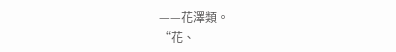——花澤類。
“花、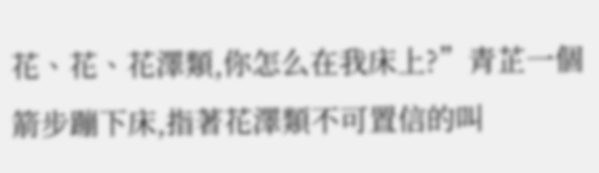花、花、花澤類,你怎么在我床上?”青芷一個箭步蹦下床,指著花澤類不可置信的叫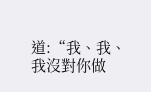道:“我、我、我沒對你做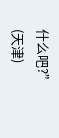什么吧?”
(天津)